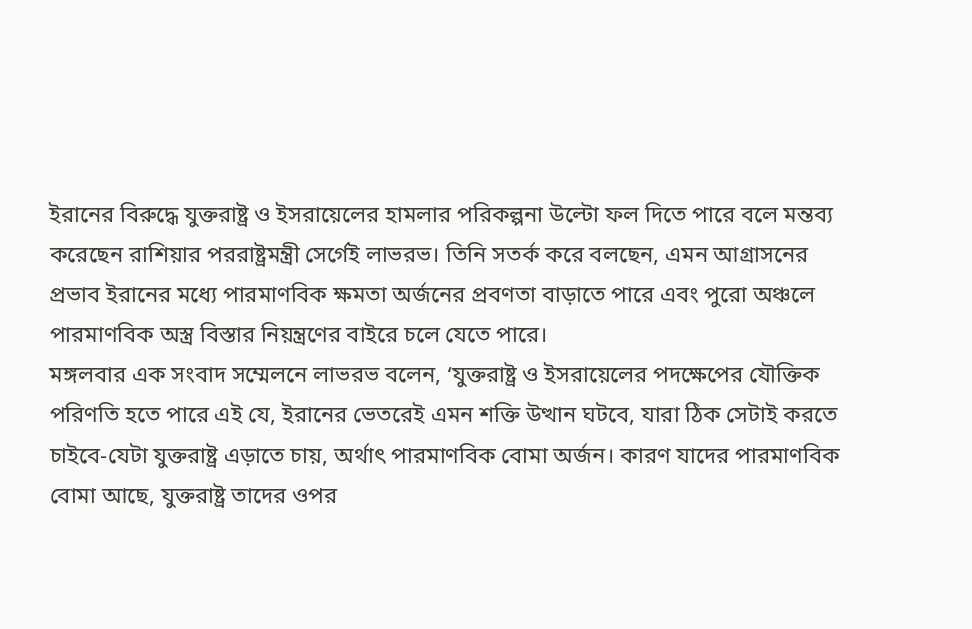ইরানের বিরুদ্ধে যুক্তরাষ্ট্র ও ইসরায়েলের হামলার পরিকল্পনা উল্টো ফল দিতে পারে বলে মন্তব্য করেছেন রাশিয়ার পররাষ্ট্রমন্ত্রী সের্গেই লাভরভ। তিনি সতর্ক করে বলছেন, এমন আগ্রাসনের প্রভাব ইরানের মধ্যে পারমাণবিক ক্ষমতা অর্জনের প্রবণতা বাড়াতে পারে এবং পুরো অঞ্চলে পারমাণবিক অস্ত্র বিস্তার নিয়ন্ত্রণের বাইরে চলে যেতে পারে।
মঙ্গলবার এক সংবাদ সম্মেলনে লাভরভ বলেন, ‘যুক্তরাষ্ট্র ও ইসরায়েলের পদক্ষেপের যৌক্তিক পরিণতি হতে পারে এই যে, ইরানের ভেতরেই এমন শক্তি উত্থান ঘটবে, যারা ঠিক সেটাই করতে চাইবে-যেটা যুক্তরাষ্ট্র এড়াতে চায়, অর্থাৎ পারমাণবিক বোমা অর্জন। কারণ যাদের পারমাণবিক বোমা আছে, যুক্তরাষ্ট্র তাদের ওপর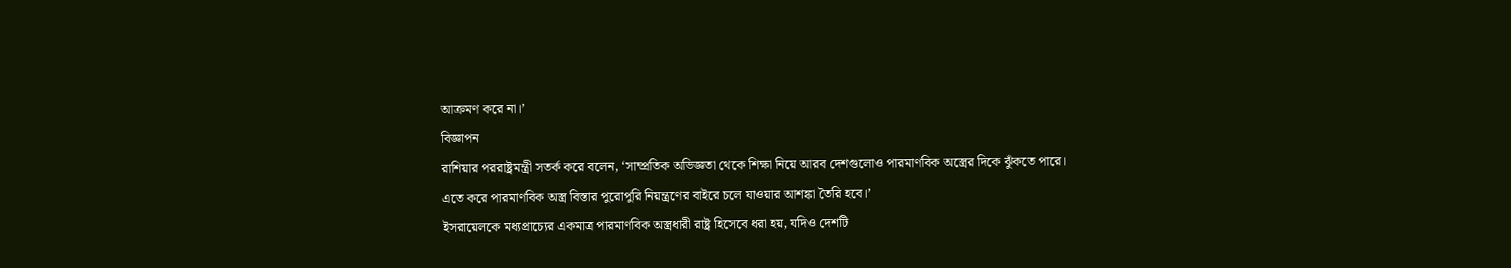আক্রমণ করে না।’
বিজ্ঞাপন
রাশিয়ার পররাষ্ট্রমন্ত্রী সতর্ক করে বলেন, ‘সাম্প্রতিক অভিজ্ঞতা থেকে শিক্ষা নিয়ে আরব দেশগুলোও পারমাণবিক অস্ত্রের দিকে ঝুঁকতে পারে। এতে করে পারমাণবিক অস্ত্র বিস্তার পুরোপুরি নিয়ন্ত্রণের বাইরে চলে যাওয়ার আশঙ্কা তৈরি হবে।’
ইসরায়েলকে মধ্যপ্রাচ্যের একমাত্র পারমাণবিক অস্ত্রধারী রাষ্ট্র হিসেবে ধরা হয়, যদিও দেশটি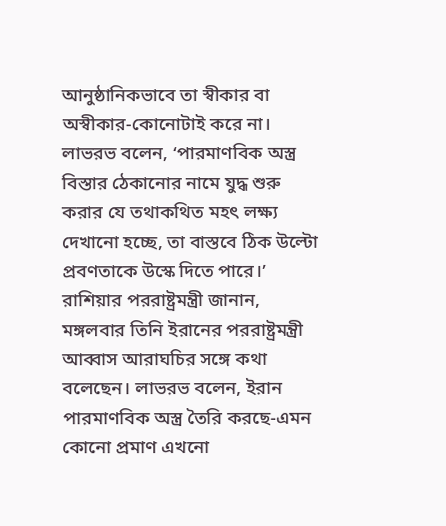আনুষ্ঠানিকভাবে তা স্বীকার বা অস্বীকার-কোনোটাই করে না।
লাভরভ বলেন, ‘পারমাণবিক অস্ত্র বিস্তার ঠেকানোর নামে যুদ্ধ শুরু করার যে তথাকথিত মহৎ লক্ষ্য দেখানো হচ্ছে, তা বাস্তবে ঠিক উল্টো প্রবণতাকে উস্কে দিতে পারে।’
রাশিয়ার পররাষ্ট্রমন্ত্রী জানান, মঙ্গলবার তিনি ইরানের পররাষ্ট্রমন্ত্রী আব্বাস আরাঘচির সঙ্গে কথা বলেছেন। লাভরভ বলেন, ইরান পারমাণবিক অস্ত্র তৈরি করছে-এমন কোনো প্রমাণ এখনো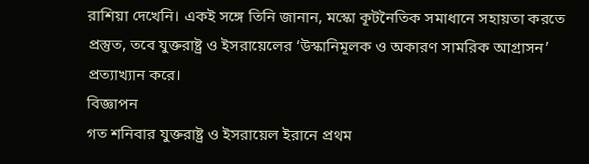রাশিয়া দেখেনি। একই সঙ্গে তিনি জানান, মস্কো কূটনৈতিক সমাধানে সহায়তা করতে প্রস্তুত, তবে যুক্তরাষ্ট্র ও ইসরায়েলের ‘উস্কানিমূলক ও অকারণ সামরিক আগ্রাসন’ প্রত্যাখ্যান করে।
বিজ্ঞাপন
গত শনিবার যুক্তরাষ্ট্র ও ইসরায়েল ইরানে প্রথম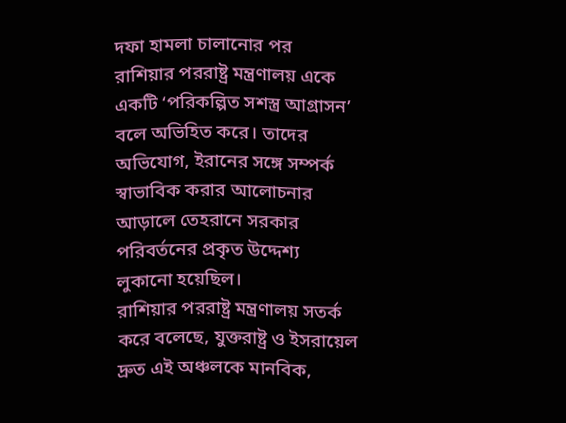দফা হামলা চালানোর পর রাশিয়ার পররাষ্ট্র মন্ত্রণালয় একে একটি ‘পরিকল্পিত সশস্ত্র আগ্রাসন’ বলে অভিহিত করে। তাদের অভিযোগ, ইরানের সঙ্গে সম্পর্ক স্বাভাবিক করার আলোচনার আড়ালে তেহরানে সরকার পরিবর্তনের প্রকৃত উদ্দেশ্য লুকানো হয়েছিল।
রাশিয়ার পররাষ্ট্র মন্ত্রণালয় সতর্ক করে বলেছে, যুক্তরাষ্ট্র ও ইসরায়েল দ্রুত এই অঞ্চলকে মানবিক,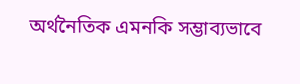অর্থনৈতিক এমনকি সম্ভাব্যভাবে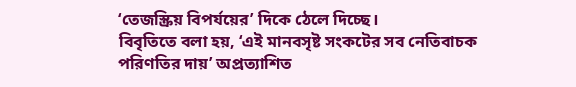‘তেজস্ক্রিয় বিপর্যয়ের’ দিকে ঠেলে দিচ্ছে।
বিবৃতিতে বলা হয়, ‘এই মানবসৃষ্ট সংকটের সব নেতিবাচক পরিণতির দায়’ অপ্রত্যাশিত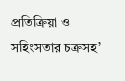প্রতিক্রিয়া ও সহিংসতার চক্রসহ’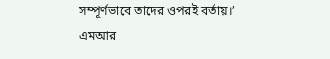সম্পূর্ণভাবে তাদের ওপরই বর্তায়।’
এমআর